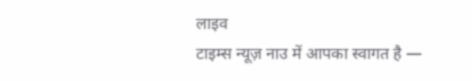लाइव
टाइम्स न्यूज़ नाउ में आपका स्वागत है —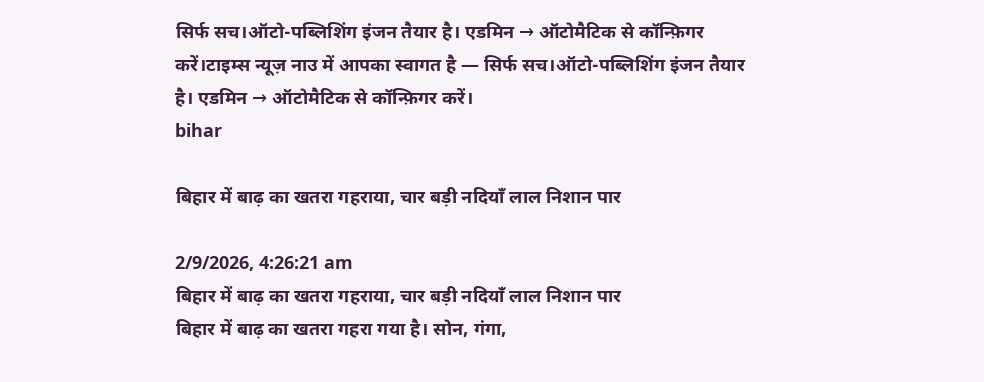सिर्फ सच।ऑटो-पब्लिशिंग इंजन तैयार है। एडमिन → ऑटोमैटिक से कॉन्फ़िगर करें।टाइम्स न्यूज़ नाउ में आपका स्वागत है — सिर्फ सच।ऑटो-पब्लिशिंग इंजन तैयार है। एडमिन → ऑटोमैटिक से कॉन्फ़िगर करें।
bihar

बिहार में बाढ़ का खतरा गहराया, चार बड़ी नदियाँ लाल निशान पार

2/9/2026, 4:26:21 am
बिहार में बाढ़ का खतरा गहराया, चार बड़ी नदियाँ लाल निशान पार
बिहार में बाढ़ का खतरा गहरा गया है। सोन, गंगा,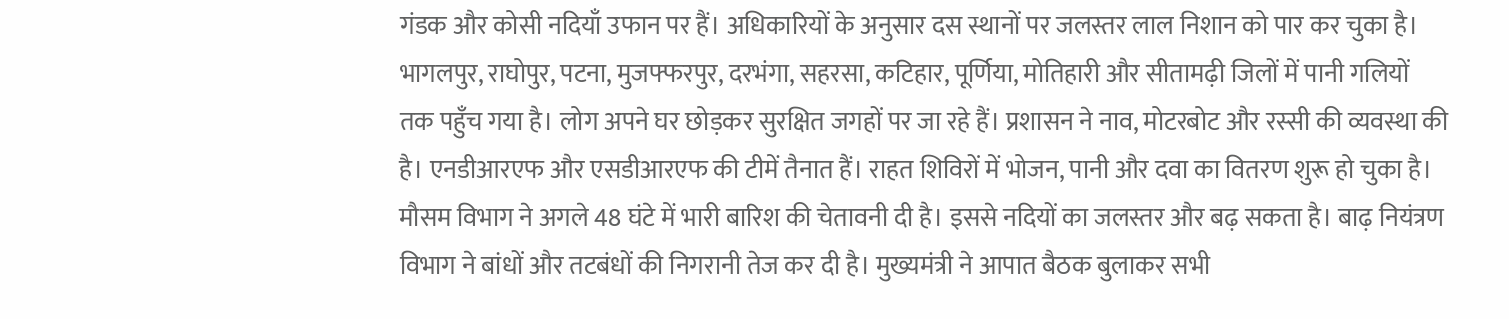गंडक और कोसी नदियाँ उफान पर हैं। अधिकारियों के अनुसार दस स्थानों पर जलस्तर लाल निशान को पार कर चुका है। भागलपुर, राघोपुर, पटना, मुजफ्फरपुर, दरभंगा, सहरसा, कटिहार, पूर्णिया, मोतिहारी और सीतामढ़ी जिलों में पानी गलियों तक पहुँच गया है। लोग अपने घर छोड़कर सुरक्षित जगहों पर जा रहे हैं। प्रशासन ने नाव, मोटरबोट और रस्सी की व्यवस्था की है। एनडीआरएफ और एसडीआरएफ की टीमें तैनात हैं। राहत शिविरों में भोजन, पानी और दवा का वितरण शुरू हो चुका है। मौसम विभाग ने अगले 48 घंटे में भारी बारिश की चेतावनी दी है। इससे नदियों का जलस्तर और बढ़ सकता है। बाढ़ नियंत्रण विभाग ने बांधों और तटबंधों की निगरानी तेज कर दी है। मुख्यमंत्री ने आपात बैठक बुलाकर सभी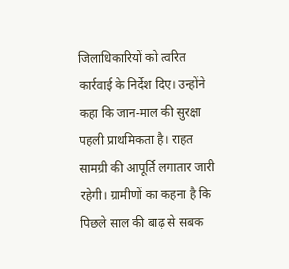जिलाधिकारियों को त्वरित कार्रवाई के निर्देश दिए। उन्होंने कहा कि जान-माल की सुरक्षा पहली प्राथमिकता है। राहत सामग्री की आपूर्ति लगातार जारी रहेगी। ग्रामीणों का कहना है कि पिछले साल की बाढ़ से सबक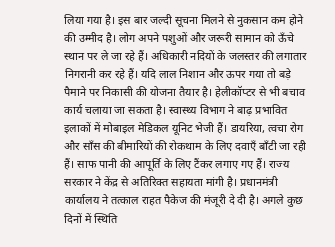लिया गया है। इस बार जल्दी सूचना मिलने से नुकसान कम होने की उम्मीद है। लोग अपने पशुओं और जरूरी सामान को ऊँचे स्थान पर ले जा रहे हैं। अधिकारी नदियों के जलस्तर की लगातार निगरानी कर रहे हैं। यदि लाल निशान और ऊपर गया तो बड़े पैमाने पर निकासी की योजना तैयार है। हेलीकॉप्टर से भी बचाव कार्य चलाया जा सकता है। स्वास्थ्य विभाग ने बाढ़ प्रभावित इलाकों में मोबाइल मेडिकल यूनिट भेजी हैं। डायरिया, त्वचा रोग और साँस की बीमारियों की रोकथाम के लिए दवाएँ बाँटी जा रही हैं। साफ पानी की आपूर्ति के लिए टैंकर लगाए गए हैं। राज्य सरकार ने केंद्र से अतिरिक्त सहायता मांगी है। प्रधानमंत्री कार्यालय ने तत्काल राहत पैकेज की मंजूरी दे दी है। अगले कुछ दिनों में स्थिति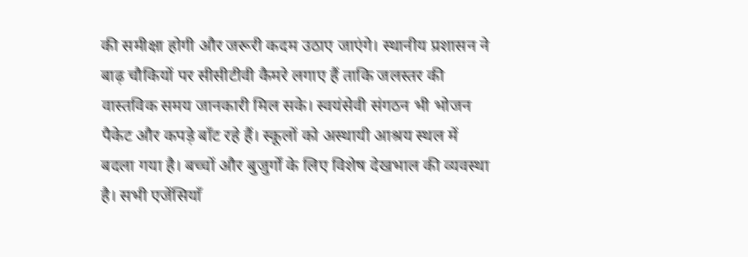की समीक्षा होगी और जरूरी कदम उठाए जाएंगे। स्थानीय प्रशासन ने बाढ़ चौकियों पर सीसीटीवी कैमरे लगाए हैं ताकि जलस्तर की वास्तविक समय जानकारी मिल सके। स्वयंसेवी संगठन भी भोजन पैकेट और कपड़े बाँट रहे हैं। स्कूलों को अस्थायी आश्रय स्थल में बदला गया है। बच्चों और बुजुर्गों के लिए विशेष देखभाल की व्यवस्था है। सभी एजेंसियाँ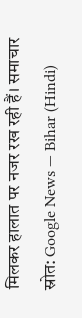मिलकर हालात पर नजर रख रही हैं। समाचार स्रोत: Google News — Bihar (Hindi)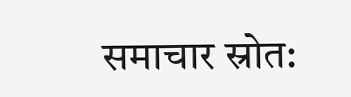समाचार स्रोत: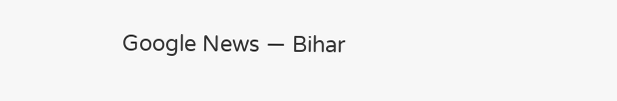Google News — Bihar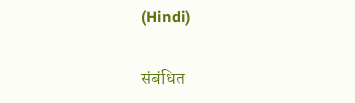(Hindi)

संबंधित